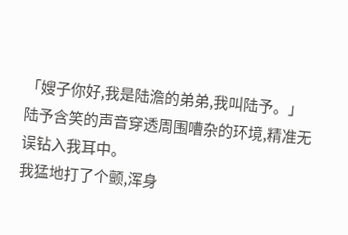「嫂子你好,我是陆澹的弟弟,我叫陆予。」
陆予含笑的声音穿透周围嘈杂的环境,精准无误钻入我耳中。
我猛地打了个颤,浑身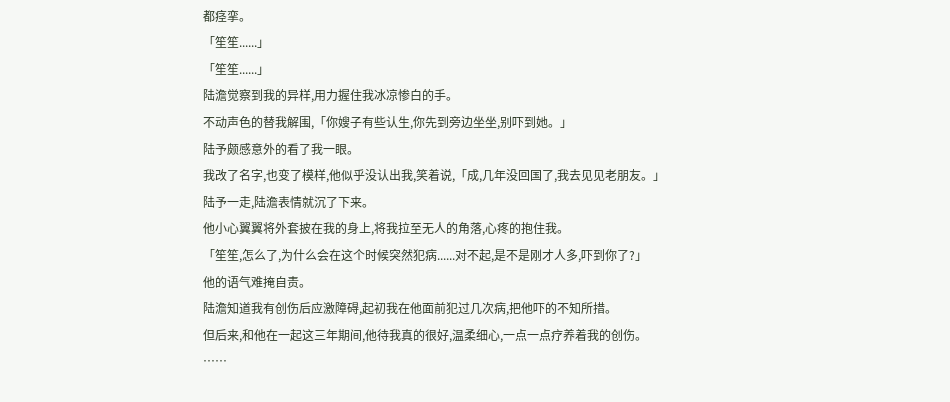都痉挛。
「笙笙......」
「笙笙......」
陆澹觉察到我的异样,用力握住我冰凉惨白的手。
不动声色的替我解围,「你嫂子有些认生,你先到旁边坐坐,别吓到她。」
陆予颇感意外的看了我一眼。
我改了名字,也变了模样,他似乎没认出我,笑着说,「成,几年没回国了,我去见见老朋友。」
陆予一走,陆澹表情就沉了下来。
他小心翼翼将外套披在我的身上,将我拉至无人的角落,心疼的抱住我。
「笙笙,怎么了,为什么会在这个时候突然犯病......对不起,是不是刚才人多,吓到你了?」
他的语气难掩自责。
陆澹知道我有创伤后应激障碍,起初我在他面前犯过几次病,把他吓的不知所措。
但后来,和他在一起这三年期间,他待我真的很好,温柔细心,一点一点疗养着我的创伤。
……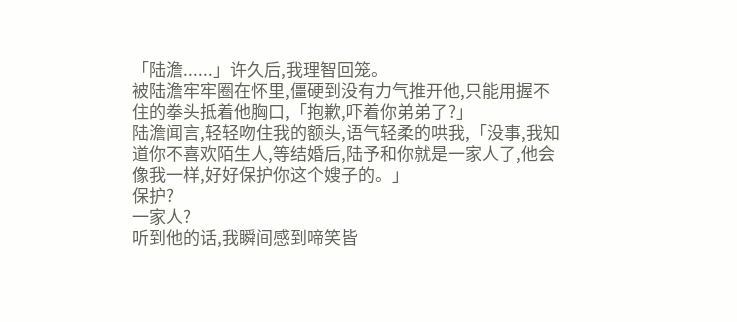「陆澹......」许久后,我理智回笼。
被陆澹牢牢圈在怀里,僵硬到没有力气推开他,只能用握不住的拳头抵着他胸口,「抱歉,吓着你弟弟了?」
陆澹闻言,轻轻吻住我的额头,语气轻柔的哄我,「没事,我知道你不喜欢陌生人,等结婚后,陆予和你就是一家人了,他会像我一样,好好保护你这个嫂子的。」
保护?
一家人?
听到他的话,我瞬间感到啼笑皆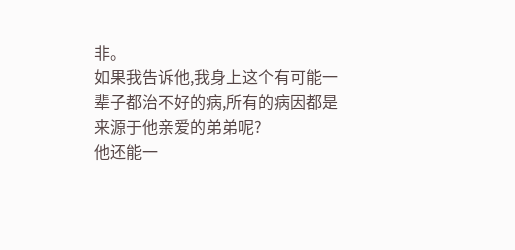非。
如果我告诉他,我身上这个有可能一辈子都治不好的病,所有的病因都是来源于他亲爱的弟弟呢?
他还能一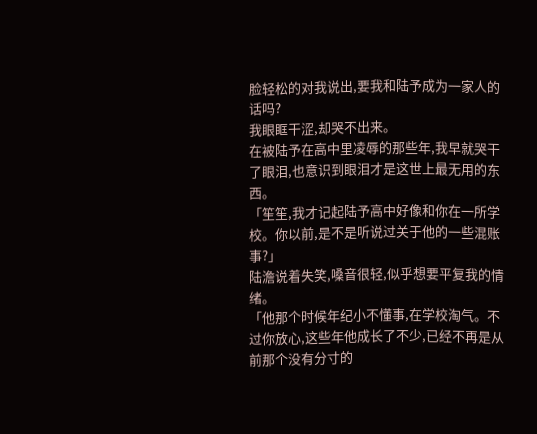脸轻松的对我说出,要我和陆予成为一家人的话吗?
我眼眶干涩,却哭不出来。
在被陆予在高中里凌辱的那些年,我早就哭干了眼泪,也意识到眼泪才是这世上最无用的东西。
「笙笙,我才记起陆予高中好像和你在一所学校。你以前,是不是听说过关于他的一些混账事?」
陆澹说着失笑,嗓音很轻,似乎想要平复我的情绪。
「他那个时候年纪小不懂事,在学校淘气。不过你放心,这些年他成长了不少,已经不再是从前那个没有分寸的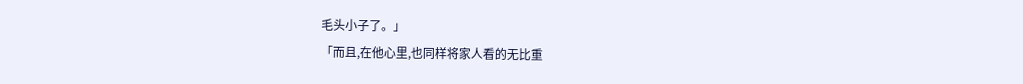毛头小子了。」
「而且,在他心里,也同样将家人看的无比重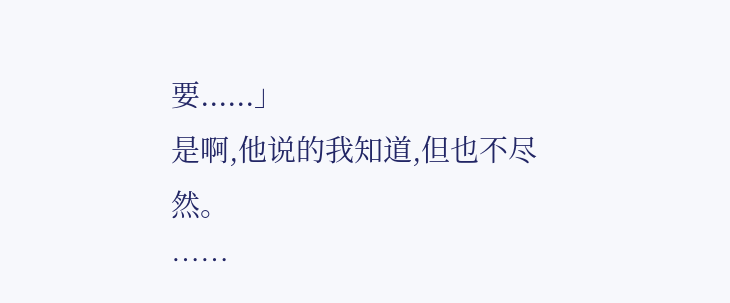要......」
是啊,他说的我知道,但也不尽然。
……